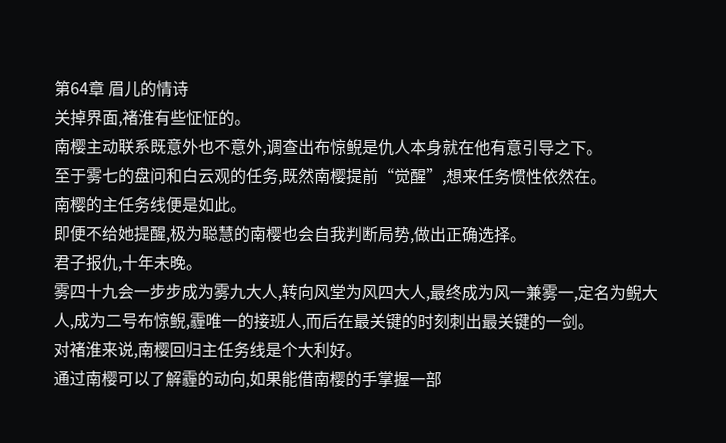第64章 眉儿的情诗
关掉界面,褚淮有些怔怔的。
南樱主动联系既意外也不意外,调查出布惊鲵是仇人本身就在他有意引导之下。
至于雾七的盘问和白云观的任务,既然南樱提前“觉醒”,想来任务惯性依然在。
南樱的主任务线便是如此。
即便不给她提醒,极为聪慧的南樱也会自我判断局势,做出正确选择。
君子报仇,十年未晚。
雾四十九会一步步成为雾九大人,转向风堂为风四大人,最终成为风一兼雾一,定名为鲵大人,成为二号布惊鲵,霾唯一的接班人,而后在最关键的时刻刺出最关键的一剑。
对褚淮来说,南樱回归主任务线是个大利好。
通过南樱可以了解霾的动向,如果能借南樱的手掌握一部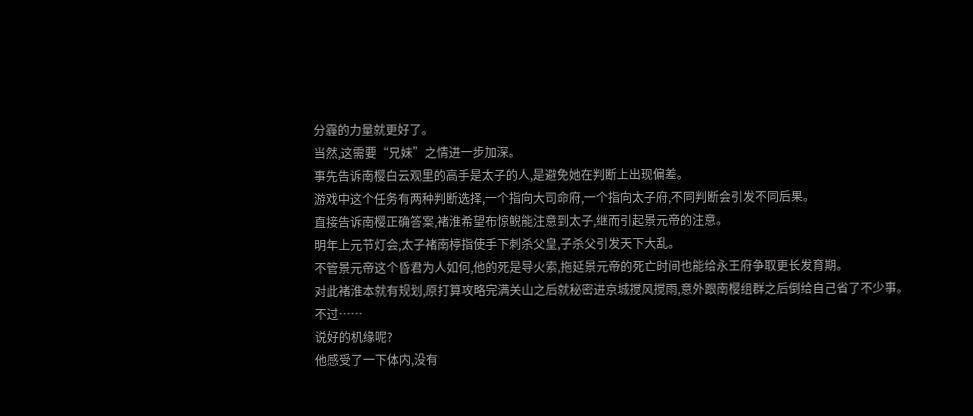分霾的力量就更好了。
当然,这需要“兄妹”之情进一步加深。
事先告诉南樱白云观里的高手是太子的人,是避免她在判断上出现偏差。
游戏中这个任务有两种判断选择,一个指向大司命府,一个指向太子府,不同判断会引发不同后果。
直接告诉南樱正确答案,褚淮希望布惊鲵能注意到太子,继而引起景元帝的注意。
明年上元节灯会,太子褚南楟指使手下刺杀父皇,子杀父引发天下大乱。
不管景元帝这个昏君为人如何,他的死是导火索,拖延景元帝的死亡时间也能给永王府争取更长发育期。
对此褚淮本就有规划,原打算攻略完满关山之后就秘密进京城搅风搅雨,意外跟南樱组群之后倒给自己省了不少事。
不过……
说好的机缘呢?
他感受了一下体内,没有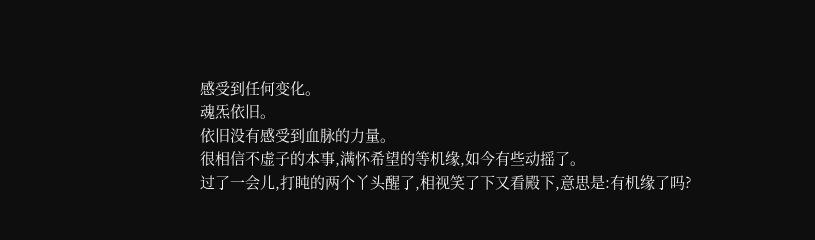感受到任何变化。
魂炁依旧。
依旧没有感受到血脉的力量。
很相信不虚子的本事,满怀希望的等机缘,如今有些动摇了。
过了一会儿,打盹的两个丫头醒了,相视笑了下又看殿下,意思是:有机缘了吗?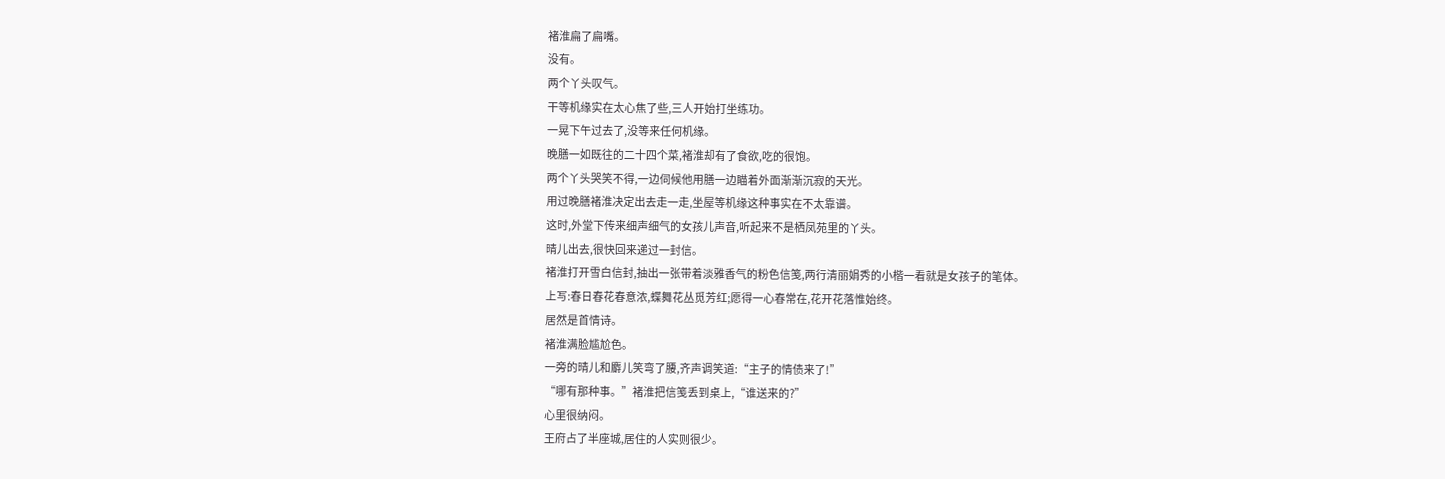褚淮扁了扁嘴。
没有。
两个丫头叹气。
干等机缘实在太心焦了些,三人开始打坐练功。
一晃下午过去了,没等来任何机缘。
晚膳一如既往的二十四个菜,褚淮却有了食欲,吃的很饱。
两个丫头哭笑不得,一边伺候他用膳一边瞄着外面渐渐沉寂的天光。
用过晚膳褚淮决定出去走一走,坐屋等机缘这种事实在不太靠谱。
这时,外堂下传来细声细气的女孩儿声音,听起来不是栖凤苑里的丫头。
晴儿出去,很快回来递过一封信。
褚淮打开雪白信封,抽出一张带着淡雅香气的粉色信笺,两行清丽娟秀的小楷一看就是女孩子的笔体。
上写:春日春花春意浓,蝶舞花丛觅芳红;愿得一心春常在,花开花落惟始终。
居然是首情诗。
褚淮满脸尴尬色。
一旁的晴儿和麝儿笑弯了腰,齐声调笑道:“主子的情债来了!”
“哪有那种事。”褚淮把信笺丢到桌上,“谁送来的?”
心里很纳闷。
王府占了半座城,居住的人实则很少。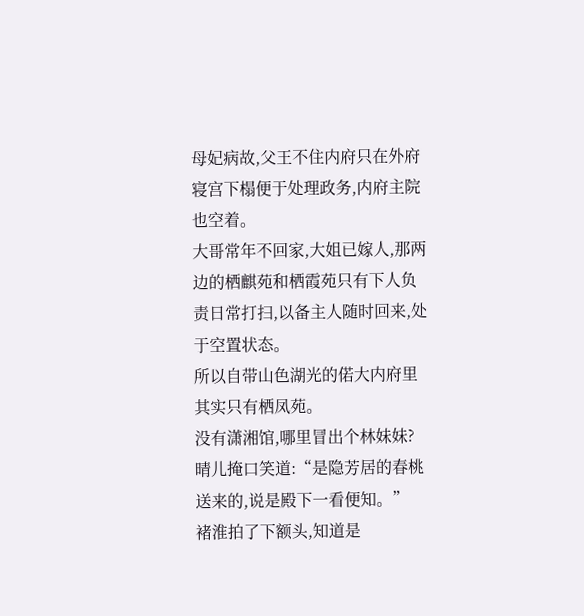母妃病故,父王不住内府只在外府寝宫下榻便于处理政务,内府主院也空着。
大哥常年不回家,大姐已嫁人,那两边的栖麒苑和栖霞苑只有下人负责日常打扫,以备主人随时回来,处于空置状态。
所以自带山色湖光的偌大内府里其实只有栖凤苑。
没有潇湘馆,哪里冒出个林妹妹?
晴儿掩口笑道:“是隐芳居的春桃送来的,说是殿下一看便知。”
褚淮拍了下额头,知道是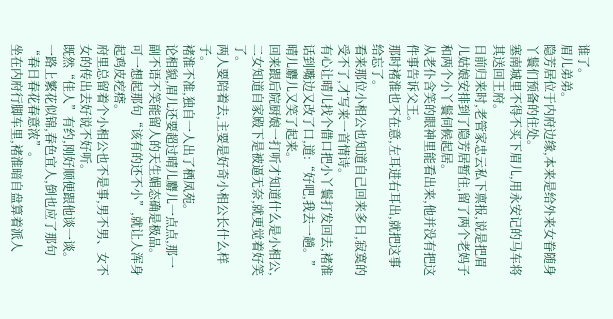谁了。
眉儿弟弟。
隐芳居位于内府边缘,本来是给外来女眷随身丫鬟们预备的住处。
塞南城里不得不买下眉儿,用永安记的马车将其送回王府。
日前归来时,老管家忠云私下禀报,说是把眉儿姑娘安排到了隐芳居暂住,留了两个老妈子和两个小丫鬟伺候起居。
从老仆含笑的眼神里能看出来,他并没有把这件事告诉父王。
那时褚淮也不在意,左耳进右耳出,就把这事给忘了。
看来那位小相公也知道自己回来多日,寂寞的受不了,才写来一首情诗。
有心让晴儿找个借口把小丫鬟打发回去,褚淮话到嘴边又改了口,道:“好吧,我去一趟。”
晴儿麝儿又笑了起来。
回来跟后院厨娘一打听才知道什么是小相公,二女知道自家殿下是被逼无奈,就更觉着好笑了。
两人要陪着去,主要是好奇小相公长什么样子。
褚淮不准,独自一人出了栖凤苑。
论相貌,眉儿还要超过晴儿麝儿一点点,那一副不语不笑能留人的天生媚态确是极品。
可一想起那句“该有的还不小”,就让人浑身起鸡皮疙瘩。
府里总留着个小相公也不是事,男不男、女不女的传出去好说不好听。
既然“佳人”有约,刚好顺便跟他谈一谈。
一路上繁花似锦,春色宜人,倒也应了那句“春日春花春意浓”。
坐在内府行脚车里,褚淮暗自盘算着派人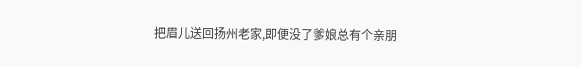把眉儿送回扬州老家,即便没了爹娘总有个亲朋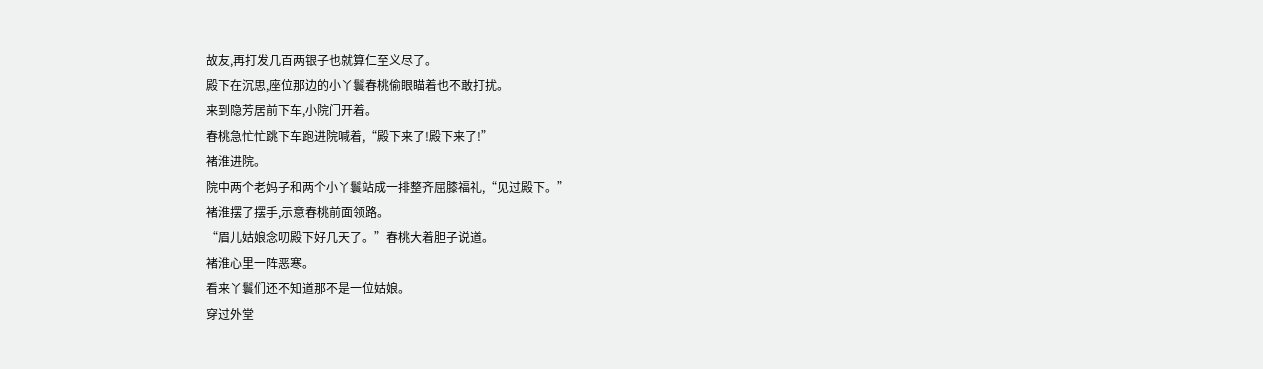故友,再打发几百两银子也就算仁至义尽了。
殿下在沉思,座位那边的小丫鬟春桃偷眼瞄着也不敢打扰。
来到隐芳居前下车,小院门开着。
春桃急忙忙跳下车跑进院喊着,“殿下来了!殿下来了!”
褚淮进院。
院中两个老妈子和两个小丫鬟站成一排整齐屈膝福礼,“见过殿下。”
褚淮摆了摆手,示意春桃前面领路。
“眉儿姑娘念叨殿下好几天了。”春桃大着胆子说道。
褚淮心里一阵恶寒。
看来丫鬟们还不知道那不是一位姑娘。
穿过外堂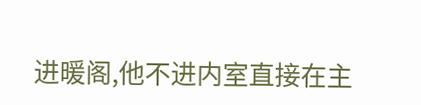进暖阁,他不进内室直接在主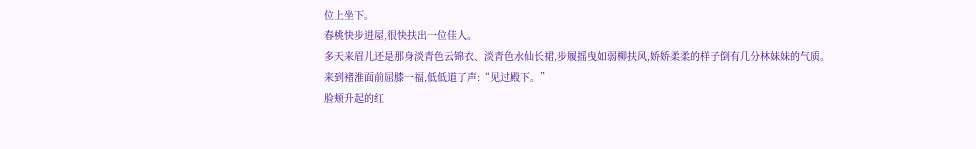位上坐下。
春桃快步进屋,很快扶出一位佳人。
多天来眉儿还是那身淡青色云锦衣、淡青色水仙长裙,步履摇曳如弱柳扶风,娇娇柔柔的样子倒有几分林妹妹的气质。
来到褚淮面前屈膝一福,低低道了声:“见过殿下。”
脸颊升起的红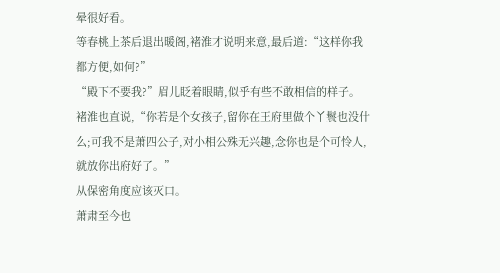晕很好看。
等春桃上茶后退出暖阁,褚淮才说明来意,最后道:“这样你我都方便,如何?”
“殿下不要我?”眉儿眨着眼睛,似乎有些不敢相信的样子。
褚淮也直说,“你若是个女孩子,留你在王府里做个丫鬟也没什么;可我不是萧四公子,对小相公殊无兴趣,念你也是个可怜人,就放你出府好了。”
从保密角度应该灭口。
萧肃至今也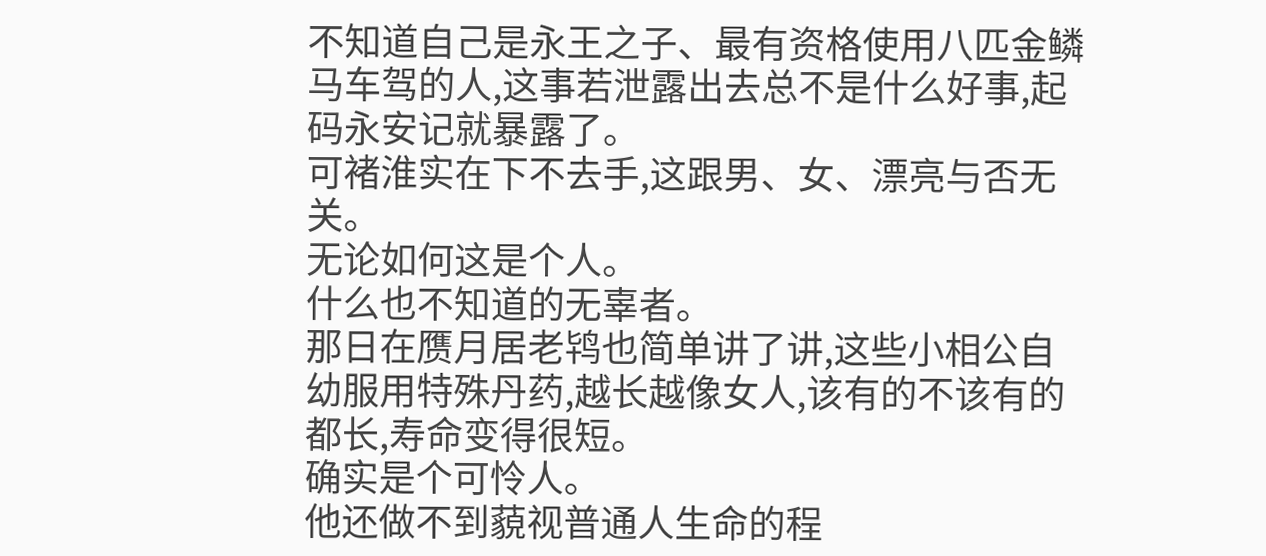不知道自己是永王之子、最有资格使用八匹金鳞马车驾的人,这事若泄露出去总不是什么好事,起码永安记就暴露了。
可褚淮实在下不去手,这跟男、女、漂亮与否无关。
无论如何这是个人。
什么也不知道的无辜者。
那日在赝月居老鸨也简单讲了讲,这些小相公自幼服用特殊丹药,越长越像女人,该有的不该有的都长,寿命变得很短。
确实是个可怜人。
他还做不到藐视普通人生命的程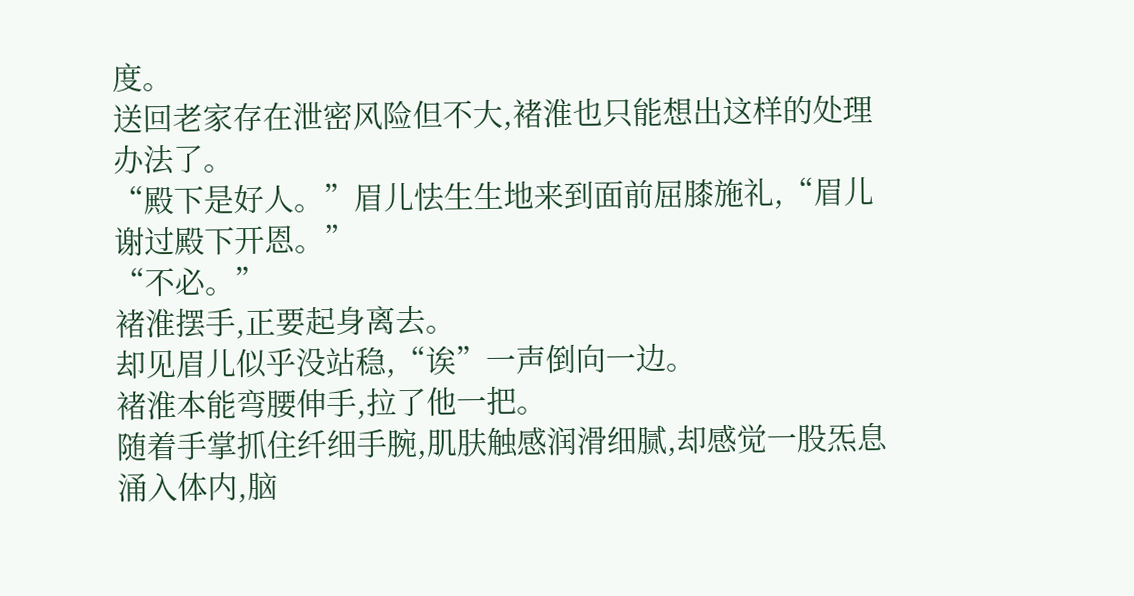度。
送回老家存在泄密风险但不大,褚淮也只能想出这样的处理办法了。
“殿下是好人。”眉儿怯生生地来到面前屈膝施礼,“眉儿谢过殿下开恩。”
“不必。”
褚淮摆手,正要起身离去。
却见眉儿似乎没站稳,“诶”一声倒向一边。
褚淮本能弯腰伸手,拉了他一把。
随着手掌抓住纤细手腕,肌肤触感润滑细腻,却感觉一股炁息涌入体内,脑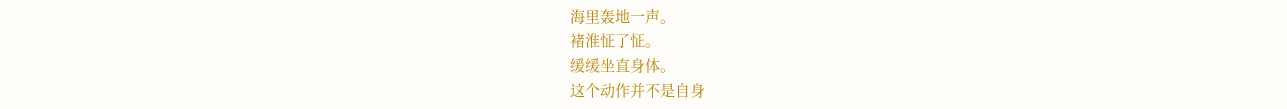海里轰地一声。
褚淮怔了怔。
缓缓坐直身体。
这个动作并不是自身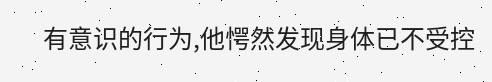有意识的行为,他愕然发现身体已不受控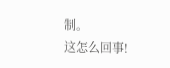制。
这怎么回事!